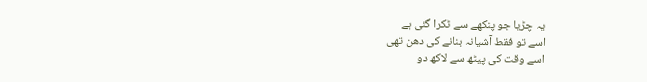یہ چڑیا جو پنکھے سے ٹکرا گئی ہے
اسے تو فقط آشیانہ بنانے کی دھن تھی
اسے وقت کی پیٹھ سے لاکھ دو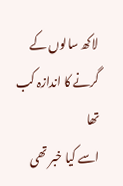لاکھ سالوں کے گرنے کا اندازہ کب تھا
اسے کیا خبر تھی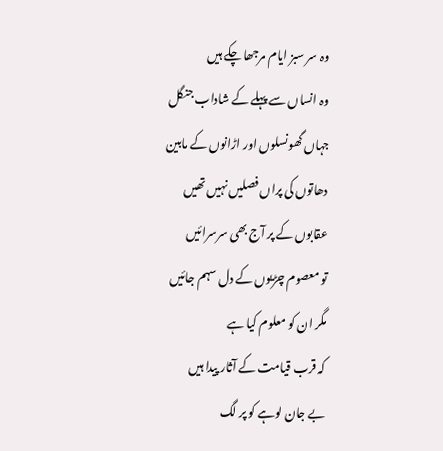وہ سر سبز ایام مرجھا چکے ہیں
وہ انساں سے پہلے کے شاداب جنگل
جہاں گھونسلوں اور اڑانوں کے مابین
دھاتوں کی پراں فصلیں نہیں تھیں
عقابوں کے پر آج بھی سرسرائیں
تو معصوم چڑیوں کے دل سہم جائیں
مگر ان کو معلوم کیا ہے
کہ قرب قیامت کے آثار پیدا ہیں
بے جان لوہے کو پر لگ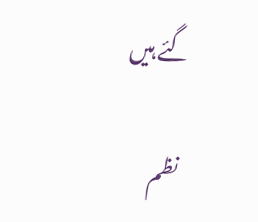گئے ہیں

نظم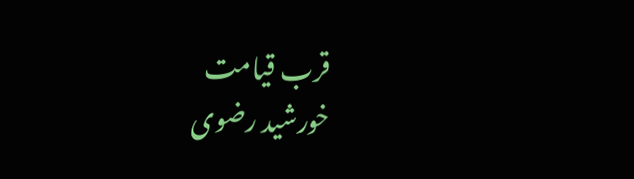قرب قیامت
خورشید رضوی